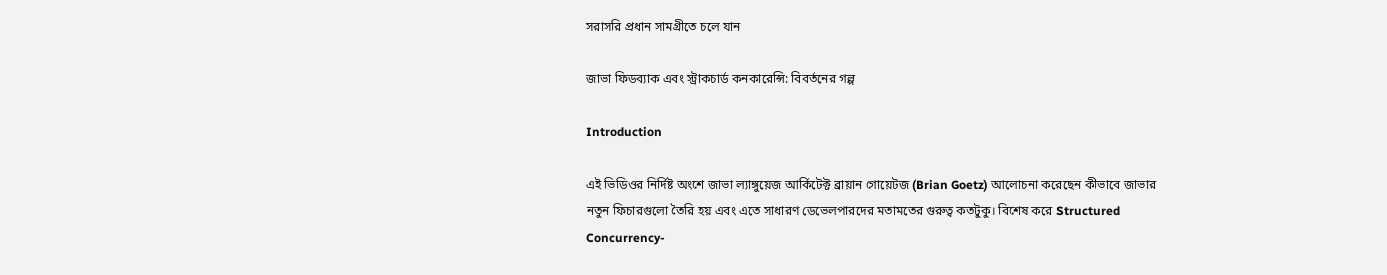সরাসরি প্রধান সামগ্রীতে চলে যান

জাভা ফিডব্যাক এবং স্ট্রাকচার্ড কনকারেন্সি: বিবর্তনের গল্প

Introduction

এই ভিডিওর নির্দিষ্ট অংশে জাভা ল্যাঙ্গুয়েজ আর্কিটেক্ট ব্রায়ান গোয়েটজ (Brian Goetz) আলোচনা করেছেন কীভাবে জাভার নতুন ফিচারগুলো তৈরি হয় এবং এতে সাধারণ ডেভেলপারদের মতামতের গুরুত্ব কতটুকু। বিশেষ করে Structured Concurrency-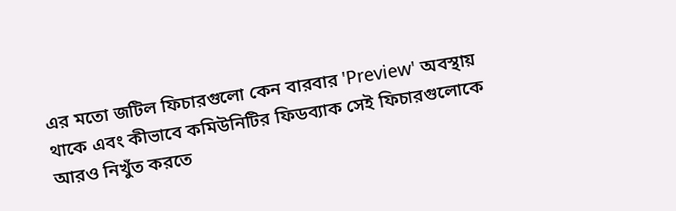এর মতো জটিল ফিচারগুলো কেন বারবার 'Preview' অবস্থায় থাকে এবং কীভাবে কমিউনিটির ফিডব্যাক সেই ফিচারগুলোকে আরও নিখুঁত করতে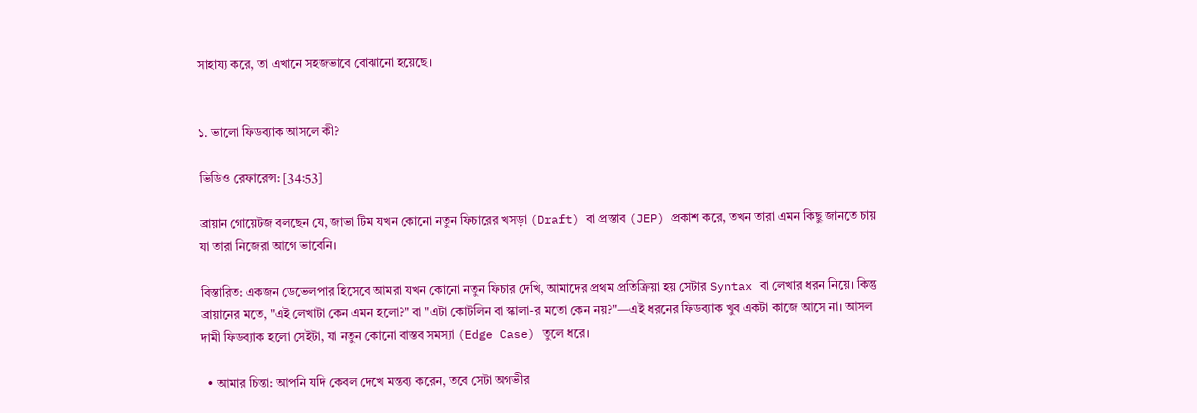সাহায্য করে, তা এখানে সহজভাবে বোঝানো হয়েছে।


১. ভালো ফিডব্যাক আসলে কী?

ভিডিও রেফারেন্স: [34:53]

ব্রায়ান গোয়েটজ বলছেন যে, জাভা টিম যখন কোনো নতুন ফিচারের খসড়া (Draft) বা প্রস্তাব (JEP) প্রকাশ করে, তখন তারা এমন কিছু জানতে চায় যা তারা নিজেরা আগে ভাবেনি।

বিস্তারিত: একজন ডেভেলপার হিসেবে আমরা যখন কোনো নতুন ফিচার দেখি, আমাদের প্রথম প্রতিক্রিয়া হয় সেটার Syntax বা লেখার ধরন নিয়ে। কিন্তু ব্রায়ানের মতে, "এই লেখাটা কেন এমন হলো?" বা "এটা কোটলিন বা স্কালা-র মতো কেন নয়?"—এই ধরনের ফিডব্যাক খুব একটা কাজে আসে না। আসল দামী ফিডব্যাক হলো সেইটা, যা নতুন কোনো বাস্তব সমস্যা (Edge Case) তুলে ধরে।

  • আমার চিন্তা: আপনি যদি কেবল দেখে মন্তব্য করেন, তবে সেটা অগভীর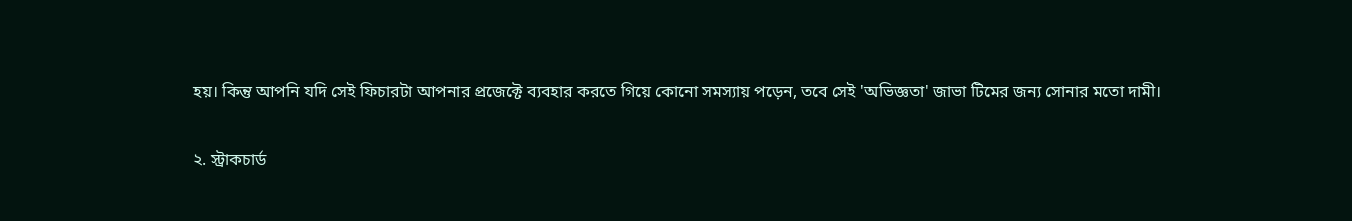হয়। কিন্তু আপনি যদি সেই ফিচারটা আপনার প্রজেক্টে ব্যবহার করতে গিয়ে কোনো সমস্যায় পড়েন, তবে সেই 'অভিজ্ঞতা' জাভা টিমের জন্য সোনার মতো দামী।

২. স্ট্রাকচার্ড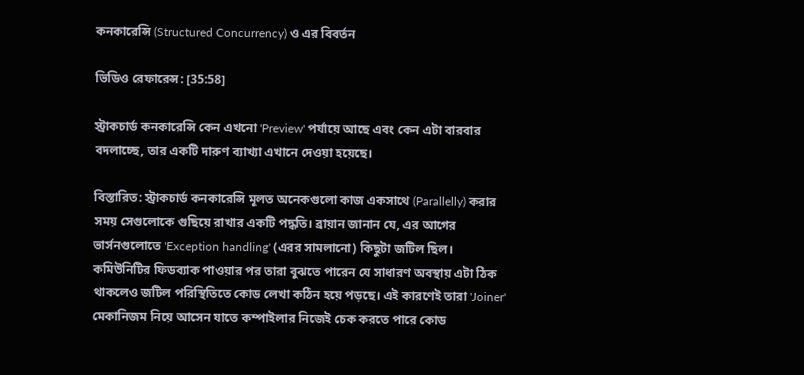কনকারেন্সি (Structured Concurrency) ও এর বিবর্তন

ভিডিও রেফারেন্স: [35:58]

স্ট্রাকচার্ড কনকারেন্সি কেন এখনো 'Preview' পর্যায়ে আছে এবং কেন এটা বারবার বদলাচ্ছে, তার একটি দারুণ ব্যাখ্যা এখানে দেওয়া হয়েছে।

বিস্তারিত: স্ট্রাকচার্ড কনকারেন্সি মূলত অনেকগুলো কাজ একসাথে (Parallelly) করার সময় সেগুলোকে গুছিয়ে রাখার একটি পদ্ধতি। ব্রায়ান জানান যে, এর আগের ভার্সনগুলোতে 'Exception handling' (এরর সামলানো) কিছুটা জটিল ছিল। কমিউনিটির ফিডব্যাক পাওয়ার পর তারা বুঝতে পারেন যে সাধারণ অবস্থায় এটা ঠিক থাকলেও জটিল পরিস্থিতিতে কোড লেখা কঠিন হয়ে পড়ছে। এই কারণেই তারা 'Joiner' মেকানিজম নিয়ে আসেন যাতে কম্পাইলার নিজেই চেক করতে পারে কোড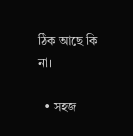ঠিক আছে কি না।

  • সহজ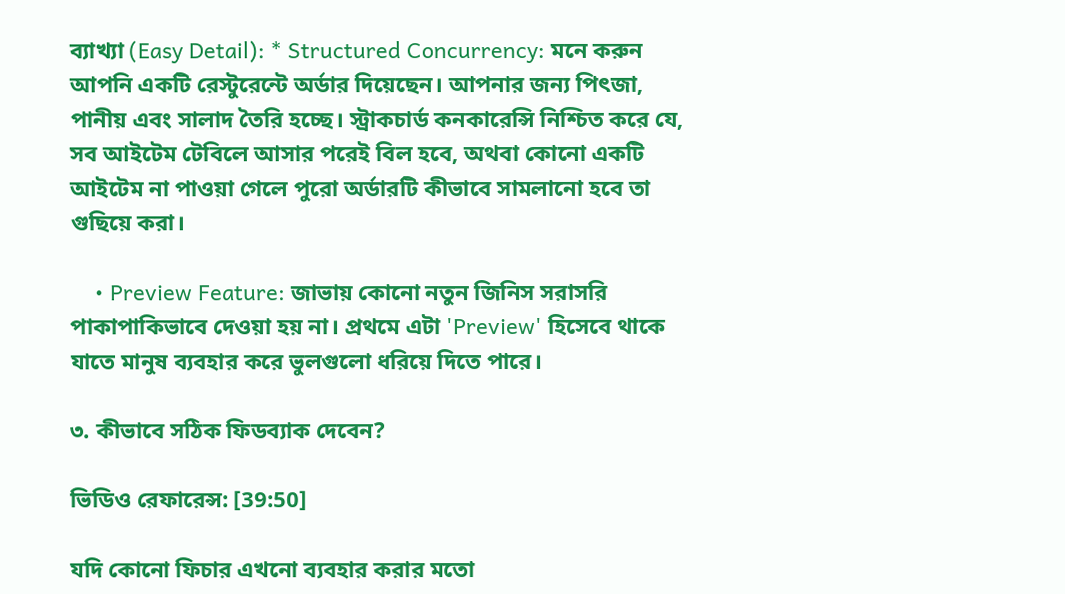ব্যাখ্যা (Easy Detail): * Structured Concurrency: মনে করুন আপনি একটি রেস্টুরেন্টে অর্ডার দিয়েছেন। আপনার জন্য পিৎজা, পানীয় এবং সালাদ তৈরি হচ্ছে। স্ট্রাকচার্ড কনকারেন্সি নিশ্চিত করে যে, সব আইটেম টেবিলে আসার পরেই বিল হবে, অথবা কোনো একটি আইটেম না পাওয়া গেলে পুরো অর্ডারটি কীভাবে সামলানো হবে তা গুছিয়ে করা।

    • Preview Feature: জাভায় কোনো নতুন জিনিস সরাসরি পাকাপাকিভাবে দেওয়া হয় না। প্রথমে এটা 'Preview' হিসেবে থাকে যাতে মানুষ ব্যবহার করে ভুলগুলো ধরিয়ে দিতে পারে।

৩. কীভাবে সঠিক ফিডব্যাক দেবেন?

ভিডিও রেফারেন্স: [39:50]

যদি কোনো ফিচার এখনো ব্যবহার করার মতো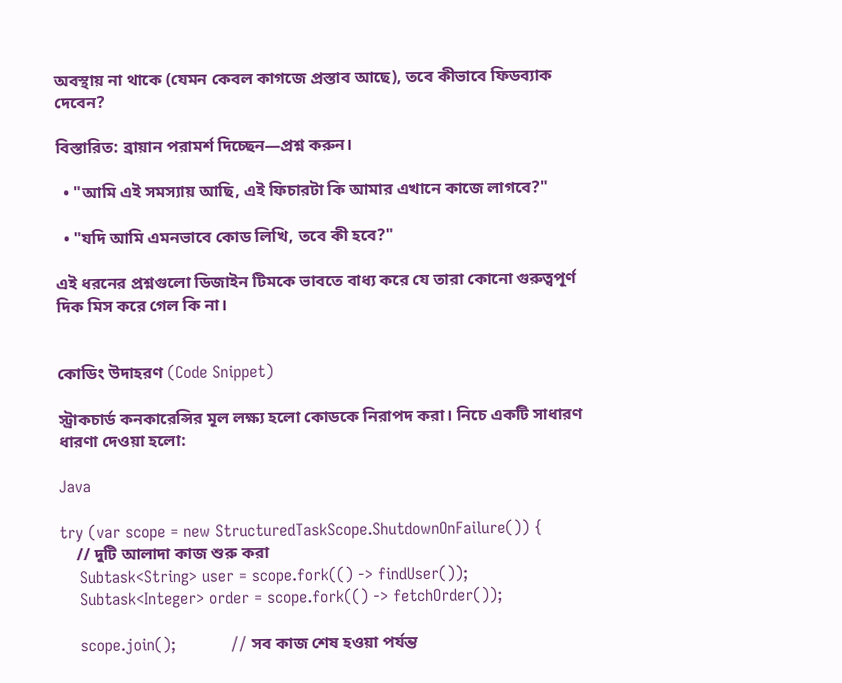অবস্থায় না থাকে (যেমন কেবল কাগজে প্রস্তাব আছে), তবে কীভাবে ফিডব্যাক দেবেন?

বিস্তারিত: ব্রায়ান পরামর্শ দিচ্ছেন—প্রশ্ন করুন।

  • "আমি এই সমস্যায় আছি, এই ফিচারটা কি আমার এখানে কাজে লাগবে?"

  • "যদি আমি এমনভাবে কোড লিখি, তবে কী হবে?"

এই ধরনের প্রশ্নগুলো ডিজাইন টিমকে ভাবতে বাধ্য করে যে তারা কোনো গুরুত্বপূর্ণ দিক মিস করে গেল কি না।


কোডিং উদাহরণ (Code Snippet)

স্ট্রাকচার্ড কনকারেন্সির মূল লক্ষ্য হলো কোডকে নিরাপদ করা। নিচে একটি সাধারণ ধারণা দেওয়া হলো:

Java

try (var scope = new StructuredTaskScope.ShutdownOnFailure()) {
    // দুটি আলাদা কাজ শুরু করা
    Subtask<String> user = scope.fork(() -> findUser());
    Subtask<Integer> order = scope.fork(() -> fetchOrder());

    scope.join();           // সব কাজ শেষ হওয়া পর্যন্ত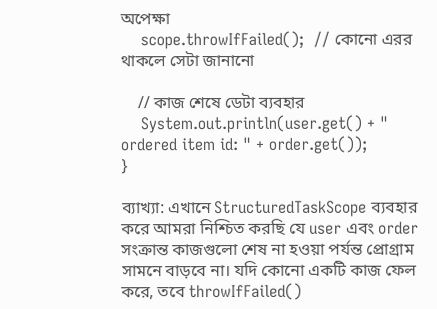অপেক্ষা
    scope.throwIfFailed();  // কোনো এরর থাকলে সেটা জানানো

    // কাজ শেষে ডেটা ব্যবহার
    System.out.println(user.get() + " ordered item id: " + order.get());
}

ব্যাখ্যা: এখানে StructuredTaskScope ব্যবহার করে আমরা নিশ্চিত করছি যে user এবং order সংক্রান্ত কাজগুলো শেষ না হওয়া পর্যন্ত প্রোগ্রাম সামনে বাড়বে না। যদি কোনো একটি কাজ ফেল করে, তবে throwIfFailed()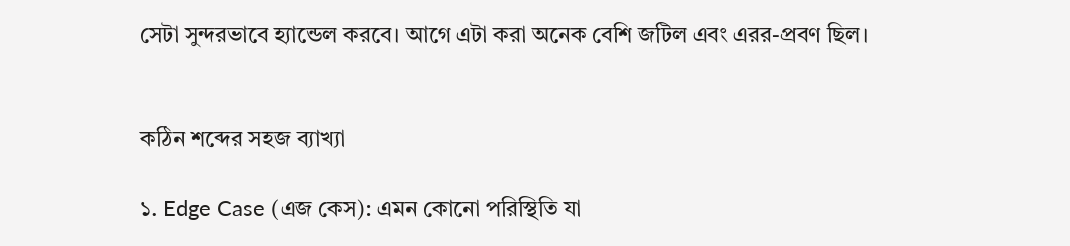সেটা সুন্দরভাবে হ্যান্ডেল করবে। আগে এটা করা অনেক বেশি জটিল এবং এরর-প্রবণ ছিল।


কঠিন শব্দের সহজ ব্যাখ্যা

১. Edge Case (এজ কেস): এমন কোনো পরিস্থিতি যা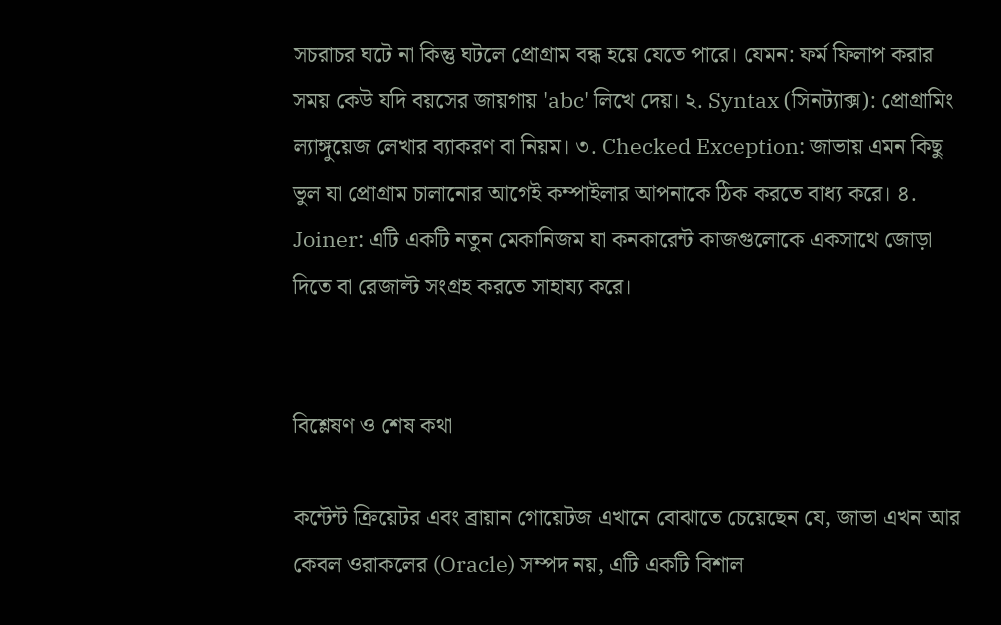সচরাচর ঘটে না কিন্তু ঘটলে প্রোগ্রাম বন্ধ হয়ে যেতে পারে। যেমন: ফর্ম ফিলাপ করার সময় কেউ যদি বয়সের জায়গায় 'abc' লিখে দেয়। ২. Syntax (সিনট্যাক্স): প্রোগ্রামিং ল্যাঙ্গুয়েজ লেখার ব্যাকরণ বা নিয়ম। ৩. Checked Exception: জাভায় এমন কিছু ভুল যা প্রোগ্রাম চালানোর আগেই কম্পাইলার আপনাকে ঠিক করতে বাধ্য করে। ৪. Joiner: এটি একটি নতুন মেকানিজম যা কনকারেন্ট কাজগুলোকে একসাথে জোড়া দিতে বা রেজাল্ট সংগ্রহ করতে সাহায্য করে।


বিশ্লেষণ ও শেষ কথা

কন্টেন্ট ক্রিয়েটর এবং ব্রায়ান গোয়েটজ এখানে বোঝাতে চেয়েছেন যে, জাভা এখন আর কেবল ওরাকলের (Oracle) সম্পদ নয়, এটি একটি বিশাল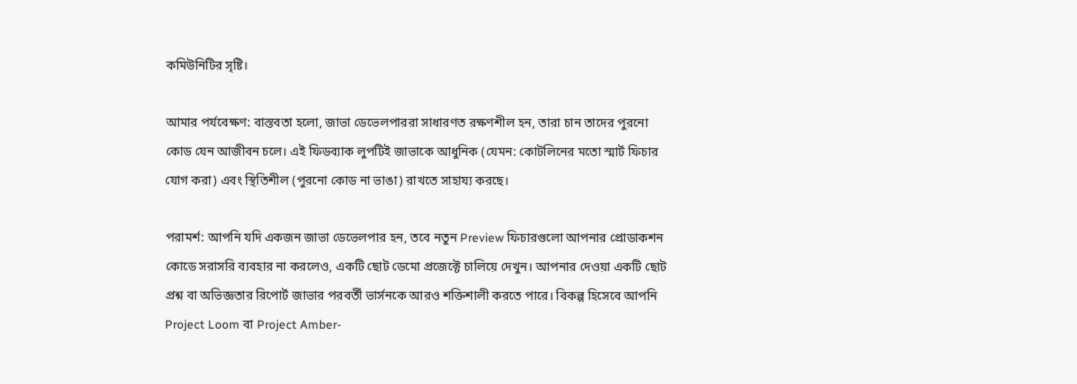কমিউনিটির সৃষ্টি।

আমার পর্যবেক্ষণ: বাস্তবতা হলো, জাভা ডেভেলপাররা সাধারণত রক্ষণশীল হন, তারা চান তাদের পুরনো কোড যেন আজীবন চলে। এই ফিডব্যাক লুপটিই জাভাকে আধুনিক (যেমন: কোটলিনের মতো স্মার্ট ফিচার যোগ করা) এবং স্থিতিশীল (পুরনো কোড না ভাঙা) রাখতে সাহায্য করছে।

পরামর্শ: আপনি যদি একজন জাভা ডেভেলপার হন, তবে নতুন Preview ফিচারগুলো আপনার প্রোডাকশন কোডে সরাসরি ব্যবহার না করলেও, একটি ছোট ডেমো প্রজেক্টে চালিয়ে দেখুন। আপনার দেওয়া একটি ছোট প্রশ্ন বা অভিজ্ঞতার রিপোর্ট জাভার পরবর্তী ভার্সনকে আরও শক্তিশালী করতে পারে। বিকল্প হিসেবে আপনি Project Loom বা Project Amber-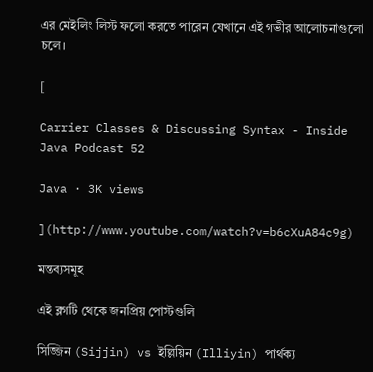এর মেইলিং লিস্ট ফলো করতে পারেন যেখানে এই গভীর আলোচনাগুলো চলে।

[

Carrier Classes & Discussing Syntax - Inside Java Podcast 52

Java · 3K views

](http://www.youtube.com/watch?v=b6cXuA84c9g)

মন্তব্যসমূহ

এই ব্লগটি থেকে জনপ্রিয় পোস্টগুলি

সিজ্জিন (Sijjin) vs ইল্লিয়িন (Illiyin) পার্থক্য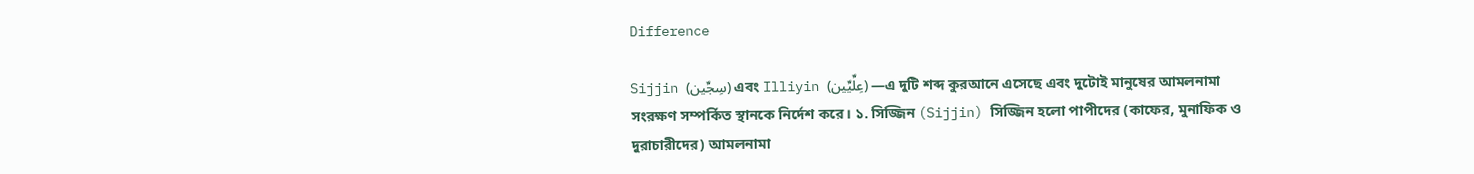Difference

Sijjin (سِجِّين) এবং Illiyin (عِلِّيِّين) —এ দুটি শব্দ কুরআনে এসেছে এবং দুটোই মানুষের আমলনামা সংরক্ষণ সম্পর্কিত স্থানকে নির্দেশ করে। ১. সিজ্জিন (Sijjin) সিজ্জিন হলো পাপীদের (কাফের, মুনাফিক ও দুরাচারীদের) আমলনামা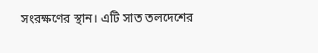সংরক্ষণের স্থান। এটি সাত তলদেশের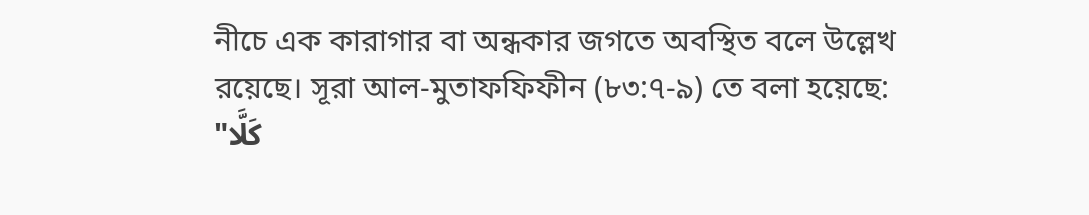নীচে এক কারাগার বা অন্ধকার জগতে অবস্থিত বলে উল্লেখ রয়েছে। সূরা আল-মুতাফফিফীন (৮৩:৭-৯) তে বলা হয়েছে: "كَلَّا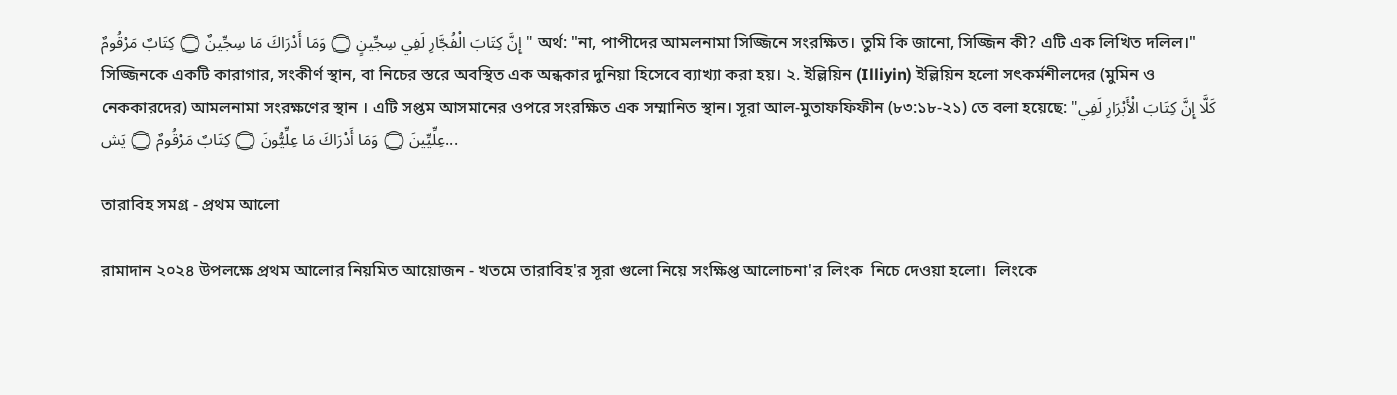إِنَّ كِتَابَ الْفُجَّارِ لَفِي سِجِّينٍ ۝ وَمَا أَدْرَاكَ مَا سِجِّينٌ ۝ كِتَابٌ مَرْقُومٌ" অর্থ: "না, পাপীদের আমলনামা সিজ্জিনে সংরক্ষিত। তুমি কি জানো, সিজ্জিন কী? এটি এক লিখিত দলিল।" সিজ্জিনকে একটি কারাগার, সংকীর্ণ স্থান, বা নিচের স্তরে অবস্থিত এক অন্ধকার দুনিয়া হিসেবে ব্যাখ্যা করা হয়। ২. ইল্লিয়িন (Illiyin) ইল্লিয়িন হলো সৎকর্মশীলদের (মুমিন ও নেককারদের) আমলনামা সংরক্ষণের স্থান । এটি সপ্তম আসমানের ওপরে সংরক্ষিত এক সম্মানিত স্থান। সূরা আল-মুতাফফিফীন (৮৩:১৮-২১) তে বলা হয়েছে: "كَلَّا إِنَّ كِتَابَ الْأَبْرَارِ لَفِي عِلِّيِّينَ ۝ وَمَا أَدْرَاكَ مَا عِلِّيُّونَ ۝ كِتَابٌ مَرْقُومٌ ۝ يَش...

তারাবিহ সমগ্র - প্রথম আলো

রামাদান ২০২৪ উপলক্ষে প্রথম আলোর নিয়মিত আয়োজন - খতমে তারাবিহ'র সূরা গুলো নিয়ে সংক্ষিপ্ত আলোচনা'র লিংক  নিচে দেওয়া হলো।  লিংকে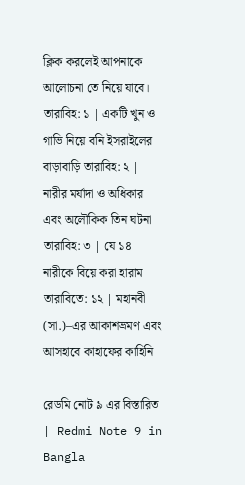ক্লিক করলেই আপনাকে আলোচনা তে নিয়ে যাবে। তারাবিহ: ১ | একটি খুন ও গাভি নিয়ে বনি ইসরাইলের বাড়াবাড়ি তারাবিহ: ২ | নারীর মর্যাদা ও অধিকার এবং অলৌকিক তিন ঘটনা তারাবিহ: ৩ | যে ১৪ নারীকে বিয়ে করা হারাম তারাবিতে: ১২ | মহানবী (সা.)–এর আকাশভ্রমণ এবং আসহাবে কাহাফের কাহিনি

রেডমি নোট ৯ এর বিস্তারিত | Redmi Note 9 in Bangla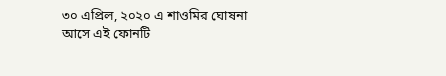৩০ এপ্রিল, ২০২০ এ শাওমির ঘোষনা আসে এই ফোনটি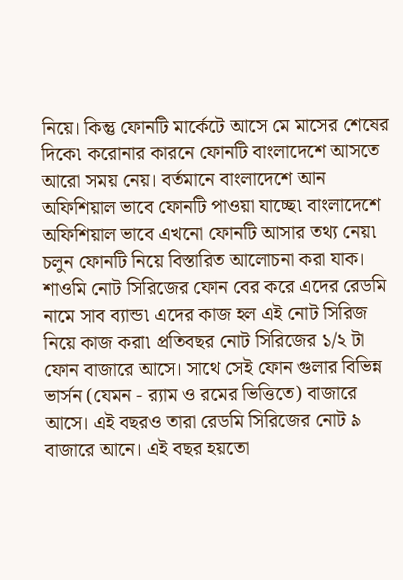নিয়ে। কিন্তু ফোনটি মার্কেটে আসে মে মাসের শেষের দিকে৷ করোনার কারনে ফোনটি বাংলাদেশে আসতে আরো সময় নেয়। বর্তমানে বাংলাদেশে আন অফিশিয়াল ভাবে ফোনটি পাওয়া যাচ্ছে৷ বাংলাদেশে অফিশিয়াল ভাবে এখনো ফোনটি আসার তথ্য নেয়৷ চলুন ফোনটি নিয়ে বিস্তারিত আলোচনা করা যাক। শাওমি নোট সিরিজের ফোন বের করে এদের রেডমি নামে সাব ব্যান্ড৷ এদের কাজ হল এই নোট সিরিজ নিয়ে কাজ করা৷ প্রতিবছর নোট সিরিজের ১/২ টা ফোন বাজারে আসে। সাথে সেই ফোন গুলার বিভিন্ন ভার্সন (যেমন - র‍্যাম ও রমের ভিত্তিতে) বাজারে আসে। এই বছরও তারা রেডমি সিরিজের নোট ৯ বাজারে আনে। এই বছর হয়তো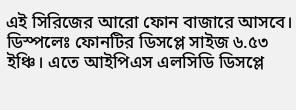এই সিরিজের আরো ফোন বাজারে আসবে। ডিস্পলেঃ ফোনটির ডিসপ্লে সাইজ ৬.৫৩ ইঞ্চি। এতে আইপিএস এলসিডি ডিসপ্লে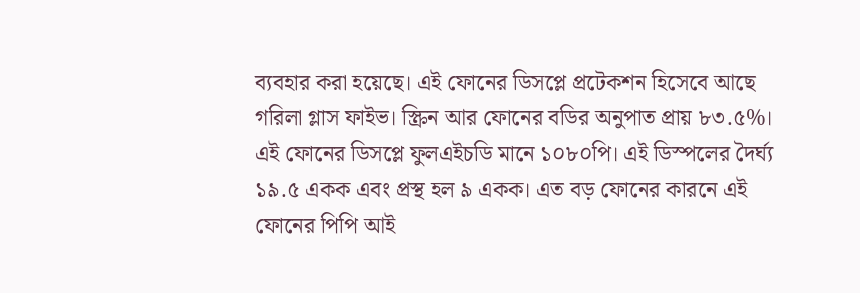ব্যবহার করা হয়েছে। এই ফোনের ডিসপ্লে প্রটেকশন হিসেবে আছে গরিলা গ্লাস ফাইভ। স্ক্রিন আর ফোনের বডির অনুপাত প্রায় ৮৩.৫%। এই ফোনের ডিসপ্লে ফুলএইচডি মানে ১০৮০পি। এই ডিস্পলের দৈর্ঘ্য ১৯.৫ একক এবং প্রস্থ হল ৯ একক। এত বড় ফোনের কারনে এই ফোনের পিপি আই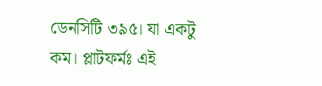ডেনসিটি ৩৯৫। যা একটু কম। প্লাটফর্মঃ এই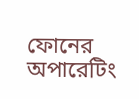ফোনের অপারেটিং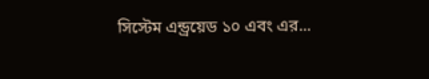সিস্টেম এন্ড্রয়েড ১০ এবং এর...